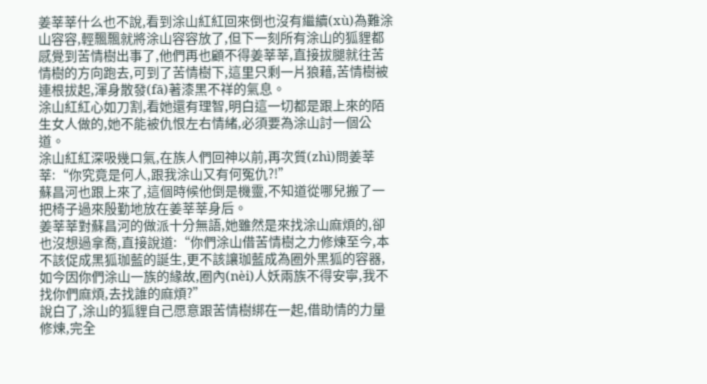姜莘莘什么也不說,看到涂山紅紅回來倒也沒有繼續(xù)為難涂山容容,輕飄飄就將涂山容容放了,但下一刻所有涂山的狐貍都感覺到苦情樹出事了,他們再也顧不得姜莘莘,直接拔腿就往苦情樹的方向跑去,可到了苦情樹下,這里只剩一片狼藉,苦情樹被連根拔起,渾身散發(fā)著漆黑不祥的氣息。
涂山紅紅心如刀割,看她還有理智,明白這一切都是跟上來的陌生女人做的,她不能被仇恨左右情緒,必須要為涂山討一個公道。
涂山紅紅深吸幾口氣,在族人們回神以前,再次質(zhì)問姜莘莘:“你究竟是何人,跟我涂山又有何冤仇?!”
蘇昌河也跟上來了,這個時候他倒是機靈,不知道從哪兒搬了一把椅子過來殷勤地放在姜莘莘身后。
姜莘莘對蘇昌河的做派十分無語,她雖然是來找涂山麻煩的,卻也沒想過拿喬,直接說道:“你們涂山借苦情樹之力修煉至今,本不該促成黑狐珈藍的誕生,更不該讓珈藍成為圈外黑狐的容器,如今因你們涂山一族的緣故,圈內(nèi)人妖兩族不得安寧,我不找你們麻煩,去找誰的麻煩?”
說白了,涂山的狐貍自己愿意跟苦情樹綁在一起,借助情的力量修煉,完全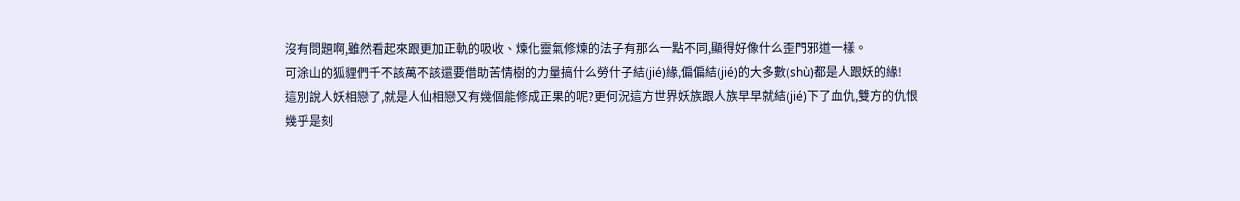沒有問題啊,雖然看起來跟更加正軌的吸收、煉化靈氣修煉的法子有那么一點不同,顯得好像什么歪門邪道一樣。
可涂山的狐貍們千不該萬不該還要借助苦情樹的力量搞什么勞什子結(jié)緣,偏偏結(jié)的大多數(shù)都是人跟妖的緣!
這別說人妖相戀了,就是人仙相戀又有幾個能修成正果的呢?更何況這方世界妖族跟人族早早就結(jié)下了血仇,雙方的仇恨幾乎是刻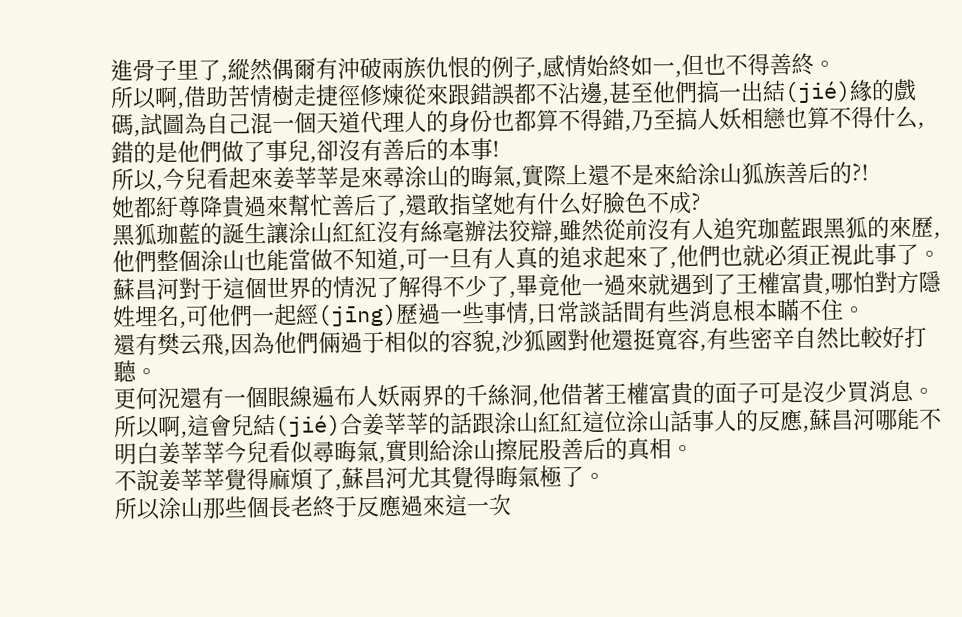進骨子里了,縱然偶爾有沖破兩族仇恨的例子,感情始終如一,但也不得善終。
所以啊,借助苦情樹走捷徑修煉從來跟錯誤都不沾邊,甚至他們搞一出結(jié)緣的戲碼,試圖為自己混一個天道代理人的身份也都算不得錯,乃至搞人妖相戀也算不得什么,錯的是他們做了事兒,卻沒有善后的本事!
所以,今兒看起來姜莘莘是來尋涂山的晦氣,實際上還不是來給涂山狐族善后的?!
她都紆尊降貴過來幫忙善后了,還敢指望她有什么好臉色不成?
黑狐珈藍的誕生讓涂山紅紅沒有絲毫辦法狡辯,雖然從前沒有人追究珈藍跟黑狐的來歷,他們整個涂山也能當做不知道,可一旦有人真的追求起來了,他們也就必須正視此事了。
蘇昌河對于這個世界的情況了解得不少了,畢竟他一過來就遇到了王權富貴,哪怕對方隱姓埋名,可他們一起經(jīng)歷過一些事情,日常談話間有些消息根本瞞不住。
還有樊云飛,因為他們倆過于相似的容貌,沙狐國對他還挺寬容,有些密辛自然比較好打聽。
更何況還有一個眼線遍布人妖兩界的千絲洞,他借著王權富貴的面子可是沒少買消息。
所以啊,這會兒結(jié)合姜莘莘的話跟涂山紅紅這位涂山話事人的反應,蘇昌河哪能不明白姜莘莘今兒看似尋晦氣,實則給涂山擦屁股善后的真相。
不說姜莘莘覺得麻煩了,蘇昌河尤其覺得晦氣極了。
所以涂山那些個長老終于反應過來這一次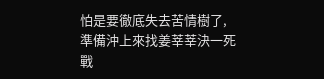怕是要徹底失去苦情樹了,準備沖上來找姜莘莘決一死戰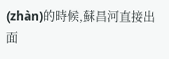(zhàn)的時候,蘇昌河直接出面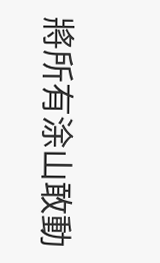將所有涂山敢動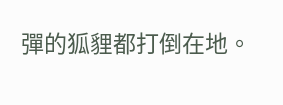彈的狐貍都打倒在地。